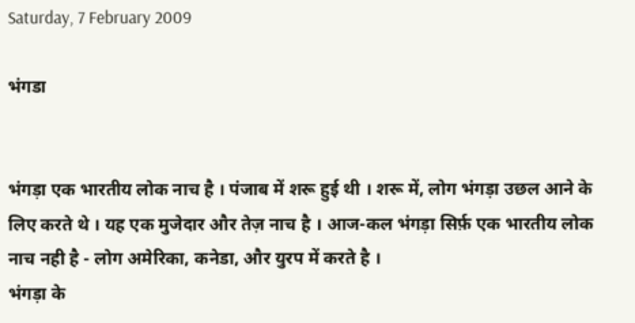Saturday, 7 February 2009

भंगडा


भंगड़ा एक भारतीय लोक नाच है । पंजाब में शरू हुई थी । शरू में, लोग भंगड़ा उछल आने के लिए करते थे । यह एक मुजेदार और तेज़ नाच है । आज-कल भंगड़ा सिर्फ़ एक भारतीय लोक नाच नही है - लोग अमेरिका, कनेडा, और युरप में करते है ।
भंगड़ा के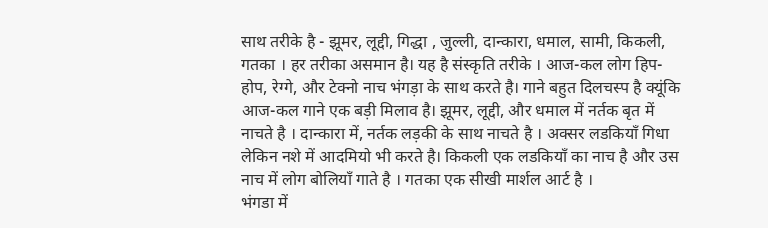साथ तरीके है - झूमर, लूद्दी, गिद्धा , जुल्ली, दान्कारा, धमाल, सामी, किकली, गतका । हर तरीका असमान है। यह है संस्कृति तरीके । आज-कल लोग हिप-होप, रेग्गे, और टेक्नो नाच भंगड़ा के साथ करते है। गाने बहुत दिलचस्प है क्यूंकि आज-कल गाने एक बड़ी मिलाव है। झूमर, लूद्दी, और धमाल में नर्तक बृत में नाचते है । दान्कारा में, नर्तक लड़की के साथ नाचते है । अक्सर लडकियाँ गिधा लेकिन नशे में आदमियो भी करते है। किकली एक लडकियाँ का नाच है और उस नाच में लोग बोलियाँ गाते है । गतका एक सीखी मार्शल आर्ट है ।
भंगडा में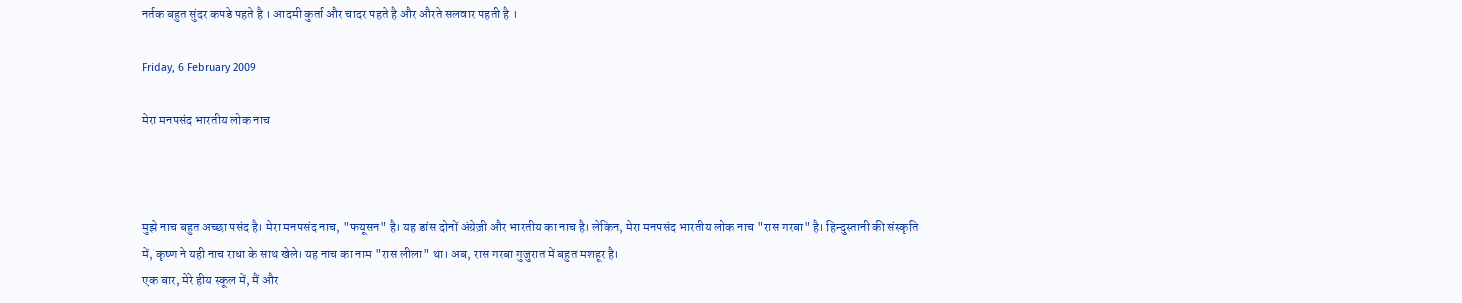नर्तक बहुत सुंदर कपडे पहते है । आदमी कुर्ता और चादर पहते है और औरते सलवार पहती है ।

Friday, 6 February 2009

मेरा मनपसंद भारतीय लोक नाच



मुझे नाच बहुत अच्छा पसंद है। मेरा मनपसंद नाच, "फयूसन" है। यह डांस दोनों अंग्रेज़ी और भारतीय का नाच है। लेकिन, मेरा मनपसंद भारतीय लोक नाच "रास गरबा" है। हिन्दुस्तानी की संस्कृति में, कृष्ण ने यही नाच राधा के साथ खेले। यह नाच का नाम "रास लीला" था। अब, रास गरबा गुजुरात में बहुत मशहूर है।
एक बार, मेरे हीय स्कूल में, मैं और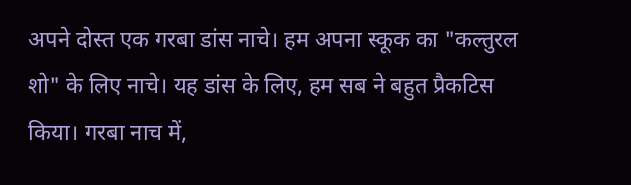अपने दोस्त एक गरबा डांस नाचे। हम अपना स्कूक का "कल्तुरल शो" के लिए नाचे। यह डांस के लिए, हम सब ने बहुत प्रैकटिस किया। गरबा नाच में,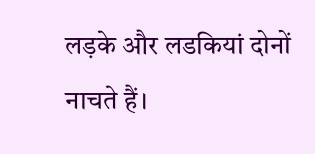लड़के और लडकियां दोनों नाचते हैं।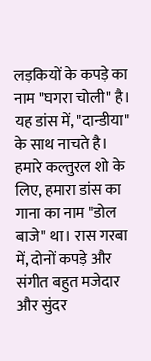लड़कियों के कपड़े का नाम "घगरा चोली" है। यह डांस में, "दान्डीया" के साथ नाचते है। हमारे कल्तुरल शो के लिए, हमारा डांस का गाना का नाम "डोल बाजे" था। रास गरबा में, दोनों कपड़े और संगीत बहुत मजेदार और सुंदर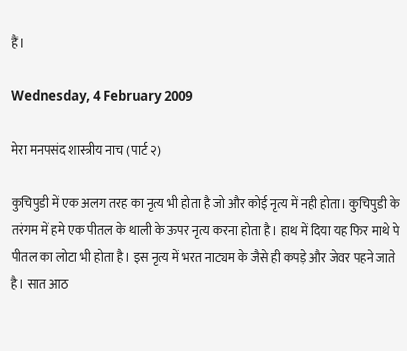हैं।

Wednesday, 4 February 2009

मेरा मनपसंद शास्त्रीय नाच (पार्ट २)

कुचिपुडी में एक अलग तरह का नृत्य भी होता है जो और कोई नृत्य में नही होता। कुचिपुडी के तरंगम में हमे एक पीतल के थाली के ऊपर नृत्य करना होता है। हाथ में दिया यह फिर माथे पे पीतल का लोटा भी होता है। इस नृत्य में भरत नाट्यम के जैसे ही कपड़े और जेवर पहने जाते है। सात आठ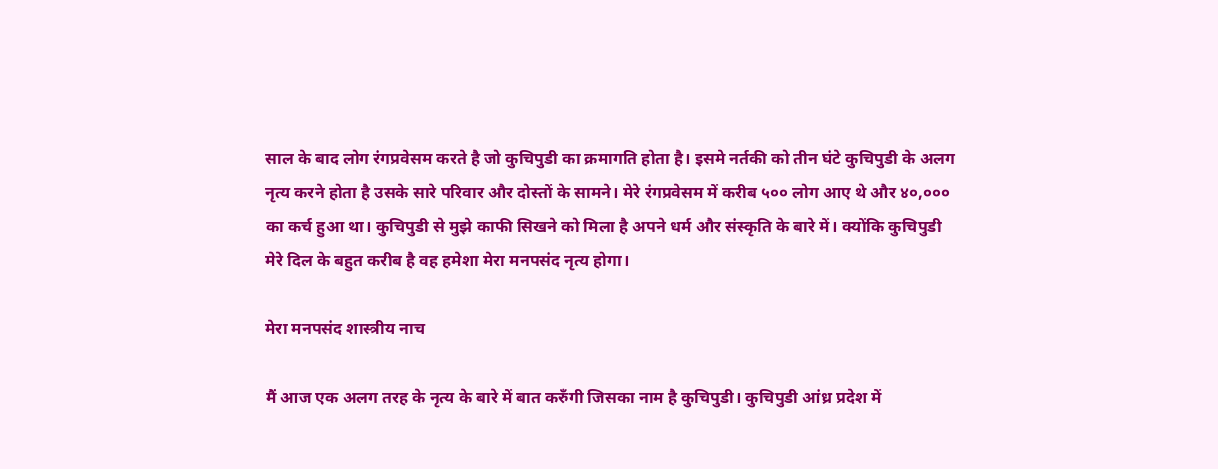साल के बाद लोग रंगप्रवेसम करते है जो कुचिपुडी का क्रमागति होता है। इसमे नर्तकी को तीन घंटे कुचिपुडी के अलग नृत्य करने होता है उसके सारे परिवार और दोस्तों के सामने। मेरे रंगप्रवेसम में करीब ५०० लोग आए थे और ४०,००० का कर्च हुआ था। कुचिपुडी से मुझे काफी सिखने को मिला है अपने धर्म और संस्कृति के बारे में। क्योंकि कुचिपुडी मेरे दिल के बहुत करीब है वह हमेशा मेरा मनपसंद नृत्य होगा।

मेरा मनपसंद शास्त्रीय नाच

मैं आज एक अलग तरह के नृत्य के बारे में बात करुँगी जिसका नाम है कुचिपुडी। कुचिपुडी आंध्र प्रदेश में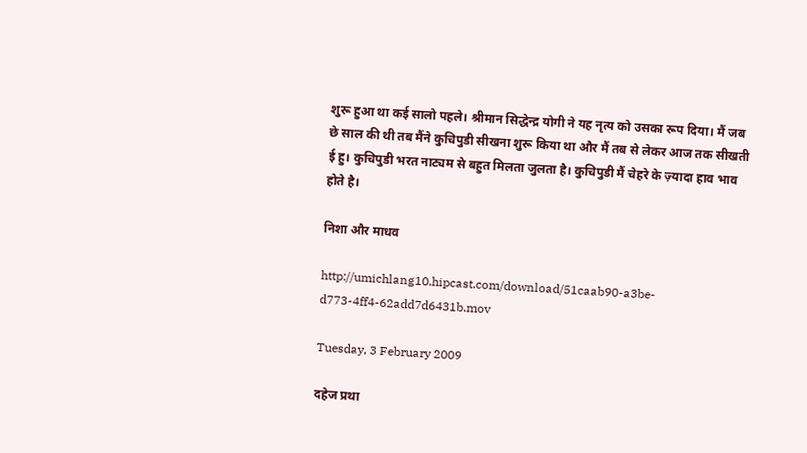शुरू हुआ था कई सालो पहले। श्रीमान सिद्धेन्द्र योगी ने यह नृत्य को उसका रूप दिया। मैं जब छे साल की थी तब मैंने कुचिपुडी सीखना शुरू किया था और मैं तब से लेकर आज तक सीखती ई हु। कुचिपुडी भरत नाट्यम से बहुत मिलता जुलता है। कुचिपुडी मैं चेहरे के ज़्यादा हाव भाव होते है।

निशा और माधव

http://umichlang10.hipcast.com/download/51caab90-a3be-d773-4ff4-62add7d6431b.mov

Tuesday, 3 February 2009

दहेज प्रथा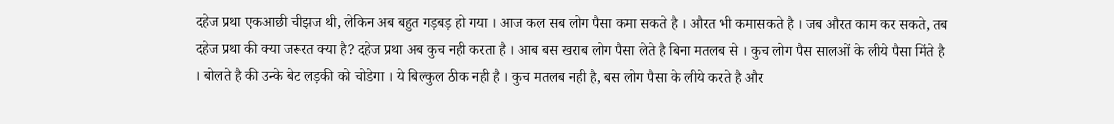दहेज प्रथा एकआछी चीझज थी, लेकिन अब बहुत गड़बड़ हो गया । आज कल सब लोग पैसा कमा सकते है । औरत भी कमासकते है । जब औरत काम कर सकते, तब दहेज प्रथा की क्या जरूरत क्या है? दहेज प्रथा अब कुच नही करता है । आब बस खराब लोग पैसा लेते है बिना मतलब से । कुच लोग पैस सालओं के लीये पैसा मिंते है । बोलते है की उन्के बेट लड़की को चोडेगा । ये बिल्कुल ठीक नही है । कुच मतलब नही है, बस लोग पैसा के लीये करते है और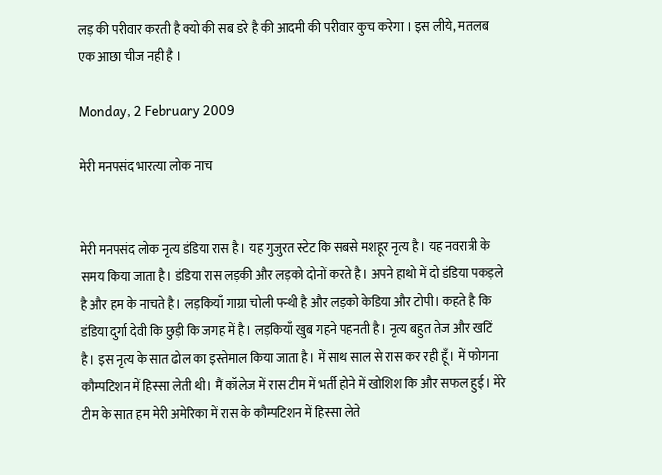लड़ की परीवार करती है क्यो की सब डरे है की आदमी की परीवार कुच करेगा । इस लीये, मतलब एक आछा चीज नही है ।

Monday, 2 February 2009

मेरी मनपसंद भारत्या लोक नाच


मेरी मनपसंद लोक नृत्य डंडिया रास है। यह गुजुरत स्टेट कि सबसे मशहूर नृत्य है। यह नवरात्री के समय किया जाता है। डंडिया रास लड़की और लड़को दोनों करते है। अपने हाथो में दो डंडिया पकड़ले है और हम के नाचते है। लड़कियाँ गाग्रा चोली फ्न्थी है और लड़को केडिया और टोपी। कहते है कि डंडिया दुर्गा देवी कि छुड़ी कि जगह में है। लड़कियाँ खुब गहने पहनती है। नृत्य बहुत तेज और खटिं है। इस नृत्य के सात ढोल का इस्तेमाल किया जाता है। में साथ साल से रास कर रही हूँ। में फोगना कौम्पटिशन में हिस्सा लेती थी। मैं कॉलेज में रास टीम में भर्ती होने में खोशिश कि और सफल हुई। मेरे टीम के सात हम मेरी अमेरिका में रास के कौम्पटिशन में हिस्सा लेते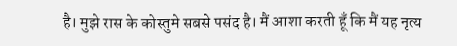है। मुझे रास के कोस्तुमे सबसे पसंद है। मैं आशा करती हूँ कि मैं यह नृत्य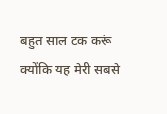बहुत साल टक करूं क्योंकि यह मेरी सबसे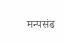मन्पसंढ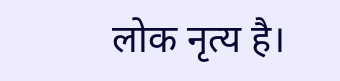लोक नृत्य है।